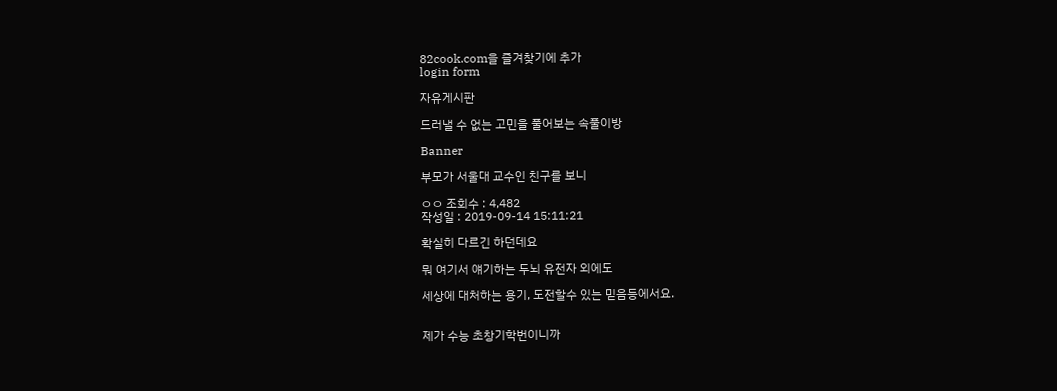82cook.com을 즐겨찾기에 추가
login form

자유게시판

드러낼 수 없는 고민을 풀어보는 속풀이방

Banner

부모가 서울대 교수인 친구를 보니

ㅇㅇ 조회수 : 4,482
작성일 : 2019-09-14 15:11:21

확실히 다르긴 하던데요

뭐 여기서 얘기하는 두뇌 유전자 외에도

세상에 대처하는 용기, 도전할수 있는 믿음등에서요.


제가 수능 초창기학번이니까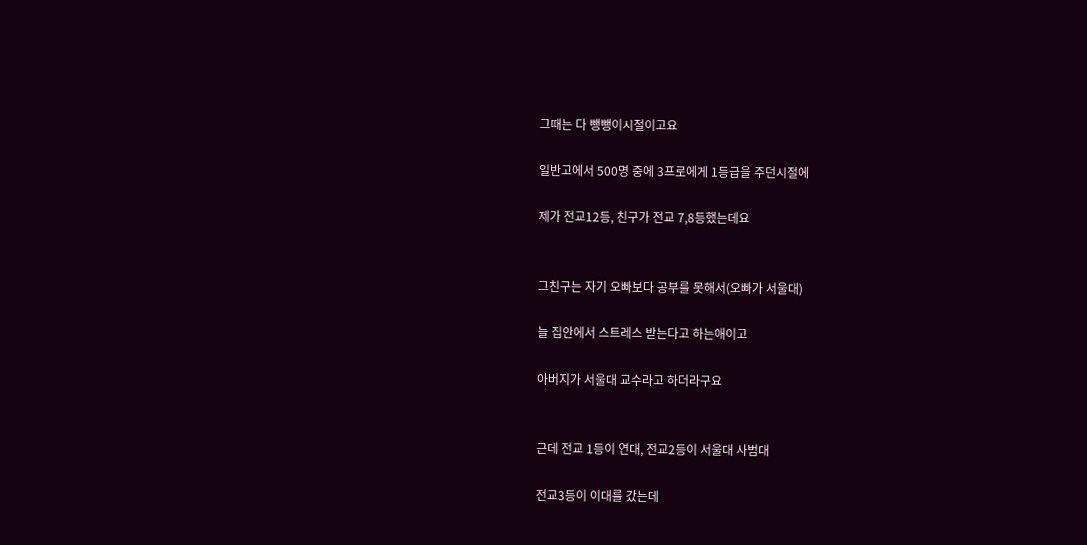그때는 다 뺑뺑이시절이고요

일반고에서 500명 중에 3프로에게 1등급을 주던시절에

제가 전교12등, 친구가 전교 7,8등했는데요


그친구는 자기 오빠보다 공부를 못해서(오빠가 서울대)

늘 집안에서 스트레스 받는다고 하는애이고

아버지가 서울대 교수라고 하더라구요


근데 전교 1등이 연대, 전교2등이 서울대 사범대

전교3등이 이대를 갔는데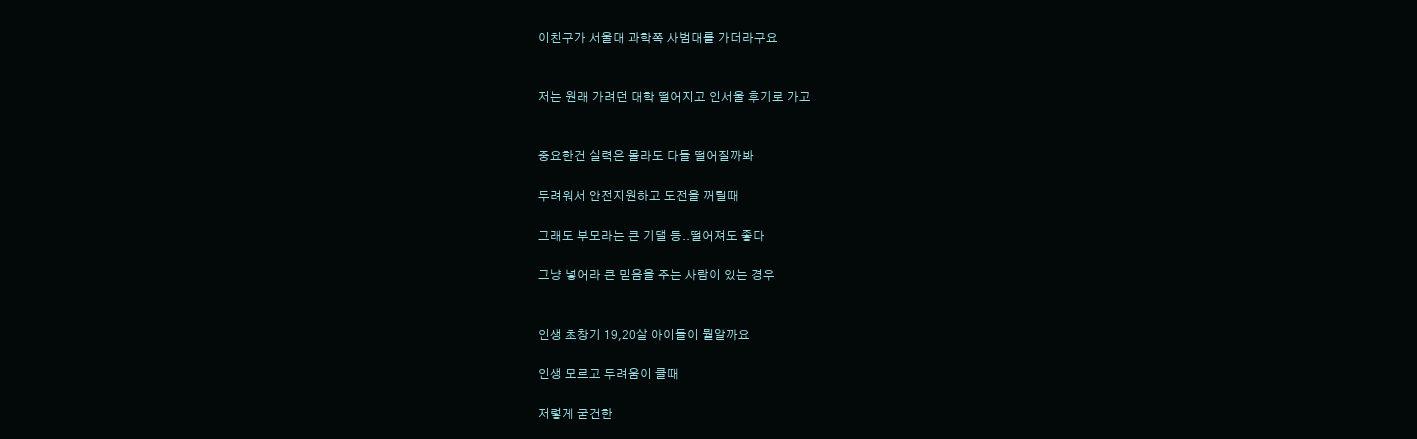이친구가 서울대 과학쪽 사범대를 가더라구요


저는 원래 가려던 대학 떨어지고 인서울 후기로 가고


중요한건 실력은 몰라도 다들 떨어질까봐

두려워서 안전지원하고 도전을 꺼릴때

그래도 부모라는 큰 기댈 등..떨어져도 좋다

그냥 넣어라 큰 믿음을 주는 사람이 있는 경우


인생 초창기 19,20살 아이들이 뭘알까요

인생 모르고 두려움이 클때

저렇게 굳건한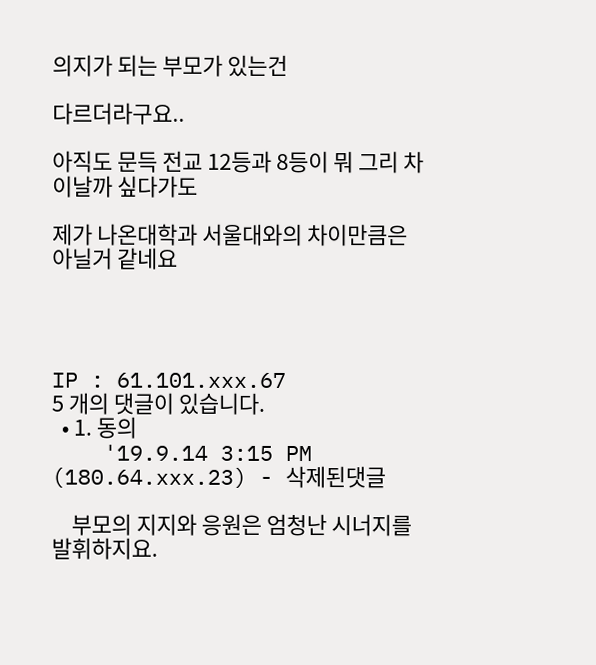의지가 되는 부모가 있는건

다르더라구요..

아직도 문득 전교 12등과 8등이 뭐 그리 차이날까 싶다가도

제가 나온대학과 서울대와의 차이만큼은 아닐거 같네요




IP : 61.101.xxx.67
5 개의 댓글이 있습니다.
  • 1. 동의
    '19.9.14 3:15 PM (180.64.xxx.23) - 삭제된댓글

    부모의 지지와 응원은 엄청난 시너지를 발휘하지요.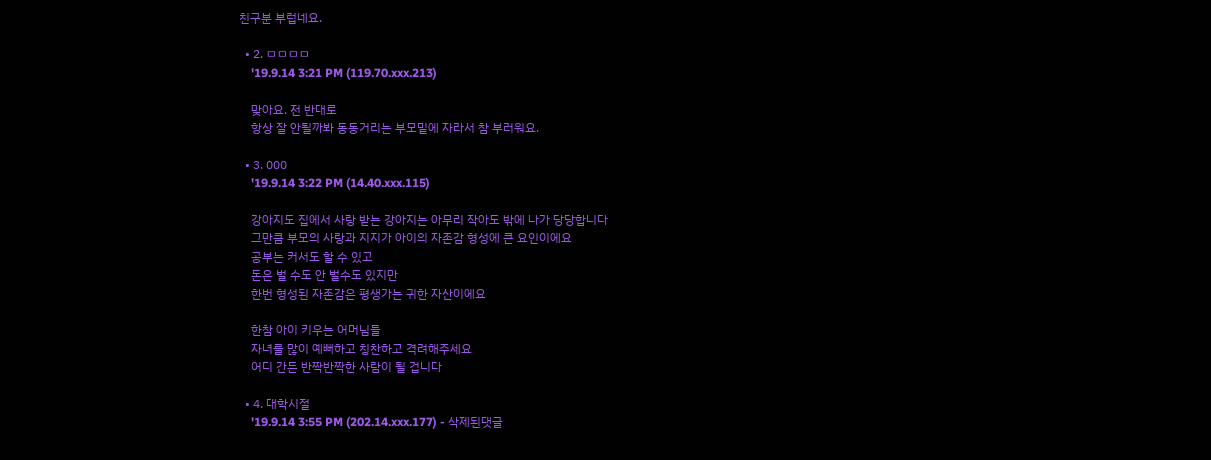친구분 부럽네요.

  • 2. ㅁㅁㅁㅁ
    '19.9.14 3:21 PM (119.70.xxx.213)

    맞아요. 전 반대로
    항상 잘 안될까봐 동동거리는 부모밑에 자라서 참 부러워요.

  • 3. 000
    '19.9.14 3:22 PM (14.40.xxx.115)

    강아지도 집에서 사랑 받는 강아지는 아무리 작아도 밖에 나가 당당합니다
    그만큼 부모의 사랑과 지지가 아이의 자존감 형성에 큰 요인이에요
    공부는 커서도 할 수 있고
    돈은 벌 수도 안 벌수도 있지만
    한번 형성된 자존감은 평생가는 귀한 자산이에요

    한참 아이 키우는 어머님들
    자녀를 많이 예뻐하고 칭찬하고 격려해주세요
    어디 간든 반짝반짝한 사람이 될 겁니다

  • 4. 대학시절
    '19.9.14 3:55 PM (202.14.xxx.177) - 삭제된댓글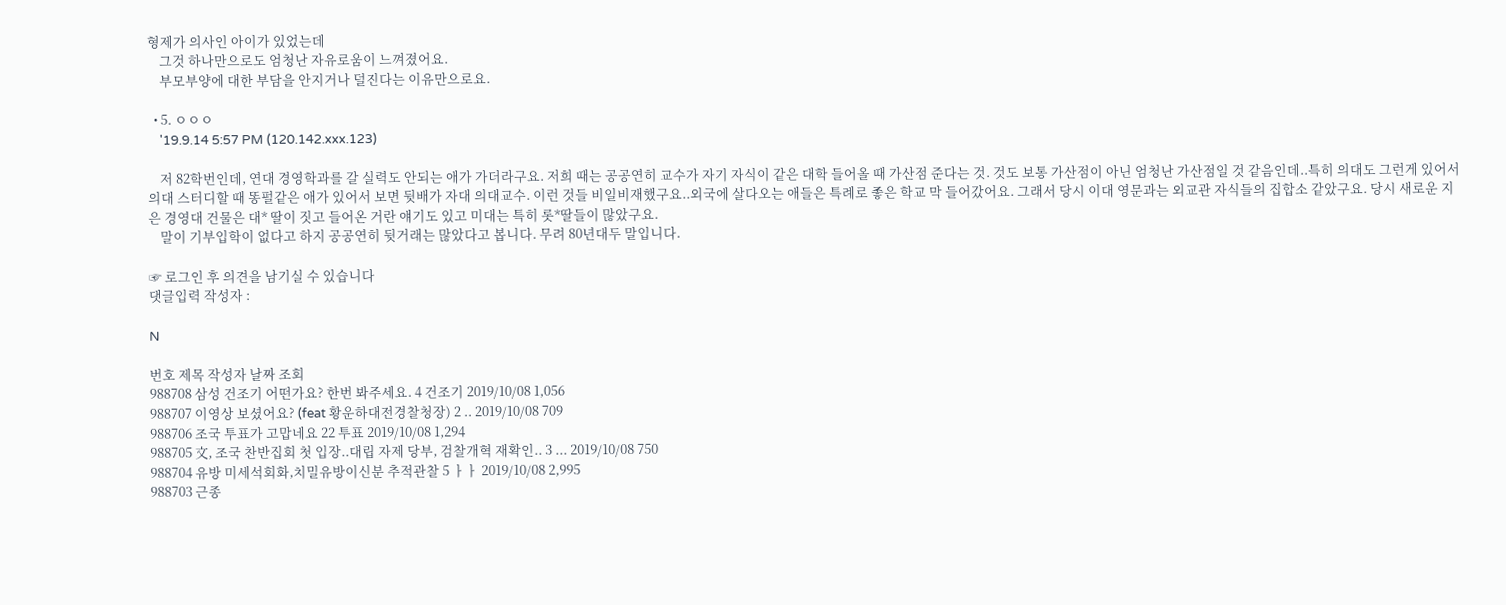형제가 의사인 아이가 있었는데
    그것 하나만으로도 엄청난 자유로움이 느껴졌어요.
    부모부양에 대한 부담을 안지거나 덜진다는 이유만으로요.

  • 5. ㅇㅇㅇ
    '19.9.14 5:57 PM (120.142.xxx.123)

    저 82학번인데, 연대 경영학과를 갈 실력도 안되는 애가 가더라구요. 저희 때는 공공연히 교수가 자기 자식이 같은 대학 들어올 때 가산점 준다는 것. 것도 보통 가산점이 아닌 엄청난 가산점일 것 같음인데..특히 의대도 그런게 있어서 의대 스터디할 때 똥펄같은 애가 있어서 보면 뒷배가 자대 의대교수. 이런 것들 비일비재했구요..외국에 살다오는 애들은 특례로 좋은 학교 막 들어갔어요. 그래서 당시 이대 영문과는 외교관 자식들의 집합소 같았구요. 당시 새로운 지은 경영대 건물은 대* 딸이 짓고 들어온 거란 얘기도 있고 미대는 특히 롯*딸들이 많았구요.
    말이 기부입학이 없다고 하지 공공연히 뒷거래는 많았다고 봅니다. 무려 80년대두 말입니다.

☞ 로그인 후 의견을 남기실 수 있습니다
댓글입력 작성자 :

N

번호 제목 작성자 날짜 조회
988708 삼성 건조기 어떤가요? 한번 봐주세요. 4 건조기 2019/10/08 1,056
988707 이영상 보셨어요? (feat 황운하대전경찰청장) 2 .. 2019/10/08 709
988706 조국 투표가 고맙네요 22 투표 2019/10/08 1,294
988705 文, 조국 찬반집회 첫 입장..대립 자제 당부, 검찰개혁 재확인.. 3 ... 2019/10/08 750
988704 유방 미세석회화,치밀유방이신분 추적관찰 5 ㅏㅏ 2019/10/08 2,995
988703 근종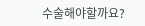수술해야할까요?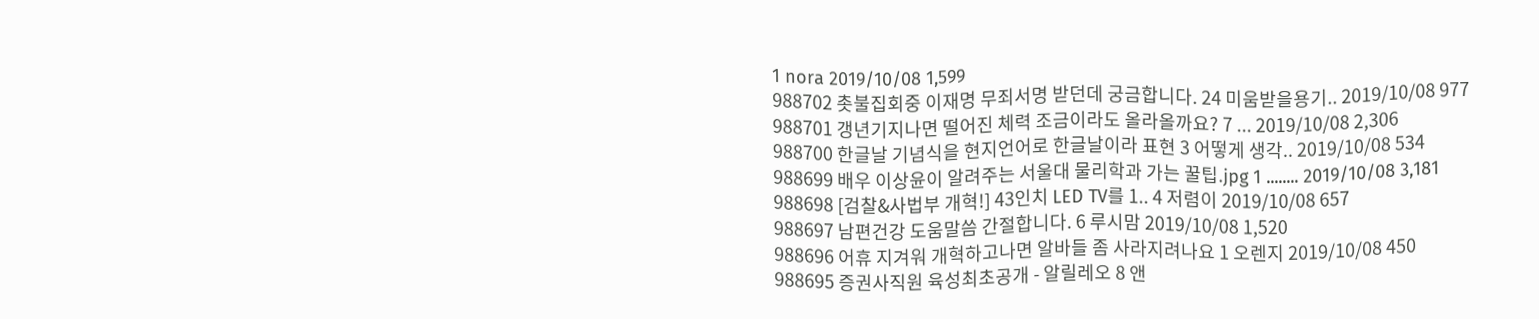1 nora 2019/10/08 1,599
988702 촛불집회중 이재명 무죄서명 받던데 궁금합니다. 24 미움받을용기.. 2019/10/08 977
988701 갱년기지나면 떨어진 체력 조금이라도 올라올까요? 7 ... 2019/10/08 2,306
988700 한글날 기념식을 현지언어로 한글날이라 표현 3 어떻게 생각.. 2019/10/08 534
988699 배우 이상윤이 알려주는 서울대 물리학과 가는 꿀팁.jpg 1 ........ 2019/10/08 3,181
988698 [검찰&사법부 개혁!] 43인치 LED TV를 1.. 4 저렴이 2019/10/08 657
988697 남편건강 도움말씀 간절합니다. 6 루시맘 2019/10/08 1,520
988696 어휴 지겨워 개혁하고나면 알바들 좀 사라지려나요 1 오렌지 2019/10/08 450
988695 증권사직원 육성최초공개 - 알릴레오 8 앤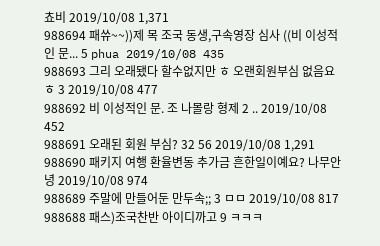쵸비 2019/10/08 1,371
988694 패쓔~~))제 목 조국 동생,구속영장 심사 ((비 이성적인 문... 5 phua 2019/10/08 435
988693 그리 오래됐다 할수없지만 ㅎ 오랜회원부심 없음요ㅎ 3 2019/10/08 477
988692 비 이성적인 문. 조 나몰랑 형제 2 .. 2019/10/08 452
988691 오래된 회원 부심? 32 56 2019/10/08 1,291
988690 패키지 여행 환율변동 추가금 흔한일이예요? 나무안녕 2019/10/08 974
988689 주말에 만들어둔 만두속;; 3 ㅁㅁ 2019/10/08 817
988688 패스)조국찬반 아이디까고 9 ㅋㅋㅋ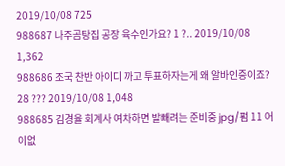2019/10/08 725
988687 나주곰탕집 공장 육수인가요? 1 ?.. 2019/10/08 1,362
988686 조국 찬반 아이디 까고 투표하자는게 왜 알바인증이죠? 28 ??? 2019/10/08 1,048
988685 김경율 회계사 여차하면 발빼려는 준비중 jpg/펌 11 어이없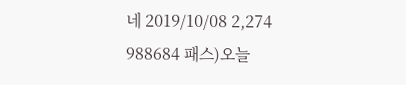네 2019/10/08 2,274
988684 패스)오늘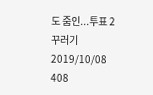도 줌인...투표 2 꾸러기 2019/10/08 408